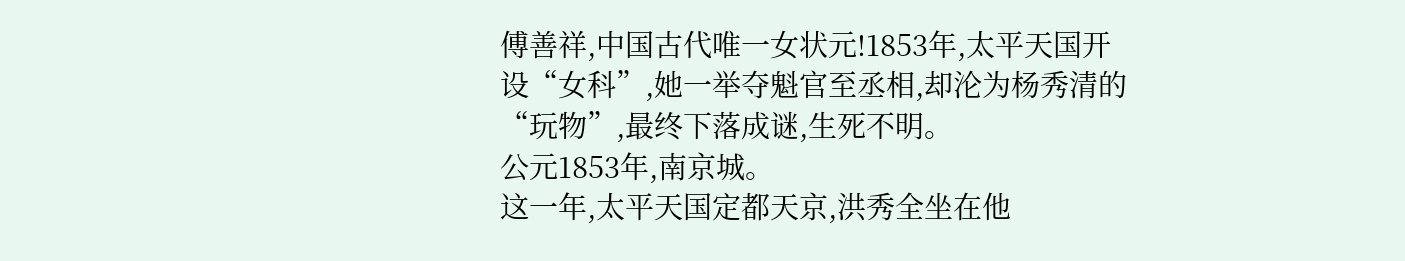傅善祥,中国古代唯一女状元!1853年,太平天国开设“女科”,她一举夺魁官至丞相,却沦为杨秀清的“玩物”,最终下落成谜,生死不明。
公元1853年,南京城。
这一年,太平天国定都天京,洪秀全坐在他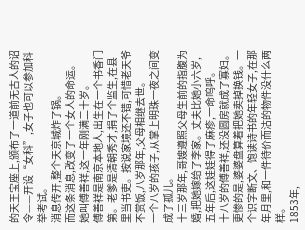的天王宝座上,颁布了一道前无古人的诏令——开设“女科”,女子也可以参加科举考试。
消息传开,整个天京城炸了锅。
而这条消息,改变了一个女人的命运。
她叫傅善祥,这一年刚满二十岁。
傅善祥是南京本地人,出生在一个书香门第。老爹是清朝秀才,捐了个监生,在县里当书吏。按说家境还不错,可惜老天爷不赏饭,八岁那年,父母相继去世。
一个八岁的孩子,从掌上明珠一夜之间变成了孤儿。
十三岁那年,哥嫂遵照父母生前的指腹为婚,把她嫁给了李家。丈夫比她小六岁,五年后,这娃娃得了麻疹,一命呜呼。
十八岁的傅善祥,还没圆房就成了寡妇。
更惨的是,婆婆盘算着把她卖掉换钱。一个识字断文、饱读诗书的年轻女子,在那年月里,和一件待价而沽的物件没什么两样。
1853年,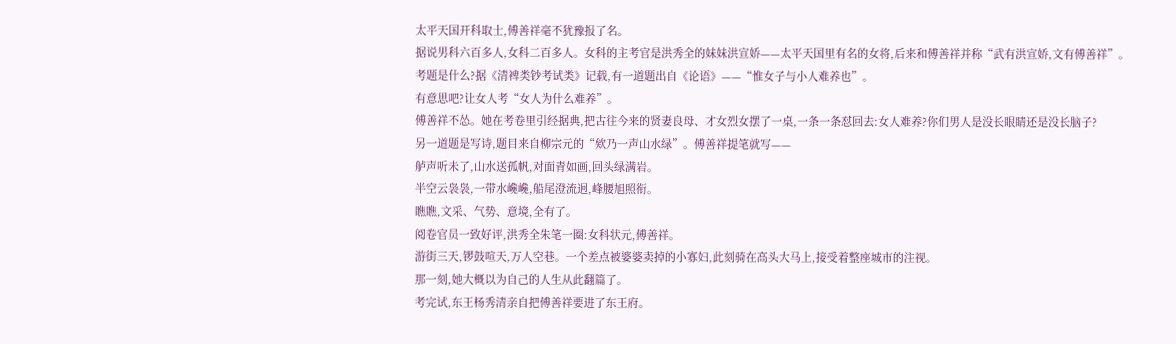太平天国开科取士,傅善祥毫不犹豫报了名。
据说男科六百多人,女科二百多人。女科的主考官是洪秀全的妹妹洪宣娇——太平天国里有名的女将,后来和傅善祥并称“武有洪宣娇,文有傅善祥”。
考题是什么?据《清裨类钞考试类》记载,有一道题出自《论语》——“惟女子与小人难养也”。
有意思吧?让女人考“女人为什么难养”。
傅善祥不怂。她在考卷里引经据典,把古往今来的贤妻良母、才女烈女摆了一桌,一条一条怼回去:女人难养?你们男人是没长眼睛还是没长脑子?
另一道题是写诗,题目来自柳宗元的“欸乃一声山水绿”。傅善祥提笔就写——
舻声听未了,山水送孤帆,对面青如画,回头绿满岩。
半空云袅袅,一带水巉巉,船尾澄流迥,峰腰旭照衔。
瞧瞧,文采、气势、意境,全有了。
阅卷官员一致好评,洪秀全朱笔一圈:女科状元,傅善祥。
游街三天,锣鼓喧天,万人空巷。一个差点被婆婆卖掉的小寡妇,此刻骑在高头大马上,接受着整座城市的注视。
那一刻,她大概以为自己的人生从此翻篇了。
考完试,东王杨秀清亲自把傅善祥要进了东王府。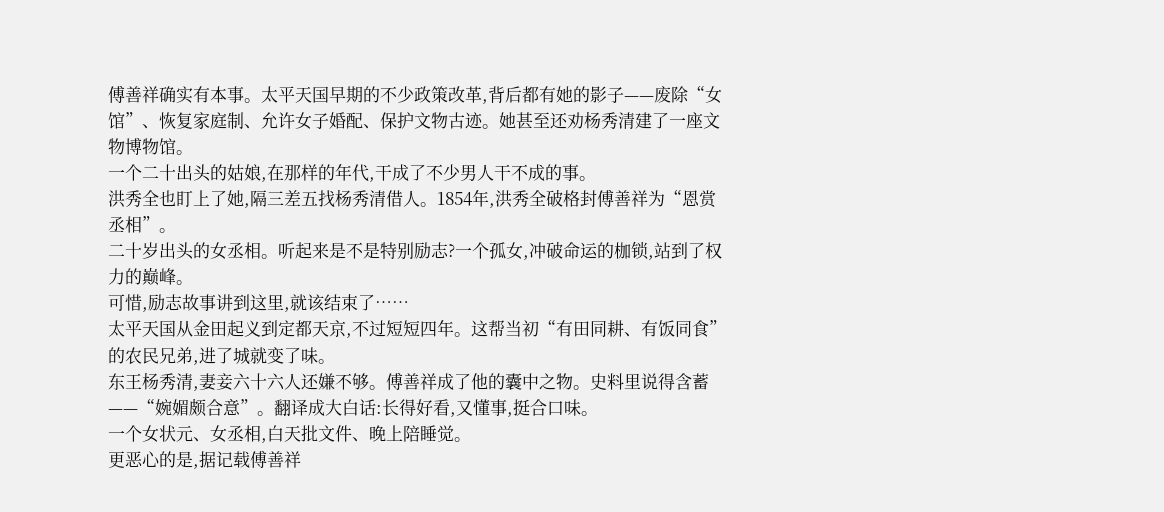傅善祥确实有本事。太平天国早期的不少政策改革,背后都有她的影子——废除“女馆”、恢复家庭制、允许女子婚配、保护文物古迹。她甚至还劝杨秀清建了一座文物博物馆。
一个二十出头的姑娘,在那样的年代,干成了不少男人干不成的事。
洪秀全也盯上了她,隔三差五找杨秀清借人。1854年,洪秀全破格封傅善祥为“恩赏丞相”。
二十岁出头的女丞相。听起来是不是特别励志?一个孤女,冲破命运的枷锁,站到了权力的巅峰。
可惜,励志故事讲到这里,就该结束了……
太平天国从金田起义到定都天京,不过短短四年。这帮当初“有田同耕、有饭同食”的农民兄弟,进了城就变了味。
东王杨秀清,妻妾六十六人还嫌不够。傅善祥成了他的囊中之物。史料里说得含蓄——“婉媚颇合意”。翻译成大白话:长得好看,又懂事,挺合口味。
一个女状元、女丞相,白天批文件、晚上陪睡觉。
更恶心的是,据记载傅善祥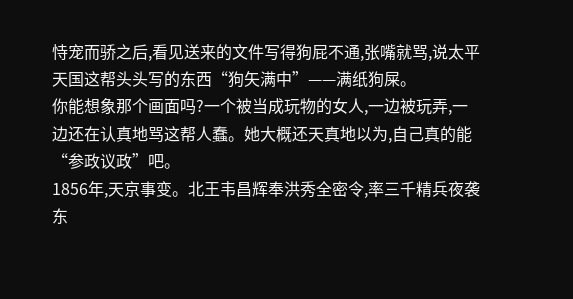恃宠而骄之后,看见送来的文件写得狗屁不通,张嘴就骂,说太平天国这帮头头写的东西“狗矢满中”——满纸狗屎。
你能想象那个画面吗?一个被当成玩物的女人,一边被玩弄,一边还在认真地骂这帮人蠢。她大概还天真地以为,自己真的能“参政议政”吧。
1856年,天京事变。北王韦昌辉奉洪秀全密令,率三千精兵夜袭东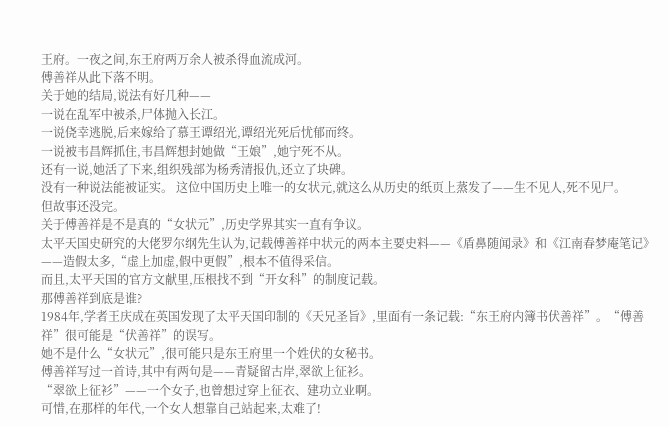王府。一夜之间,东王府两万余人被杀得血流成河。
傅善祥从此下落不明。
关于她的结局,说法有好几种——
一说在乱军中被杀,尸体抛入长江。
一说侥幸逃脱,后来嫁给了慕王谭绍光,谭绍光死后忧郁而终。
一说被韦昌辉抓住,韦昌辉想封她做“王娘”,她宁死不从。
还有一说,她活了下来,组织残部为杨秀清报仇,还立了块碑。
没有一种说法能被证实。 这位中国历史上唯一的女状元,就这么从历史的纸页上蒸发了——生不见人,死不见尸。
但故事还没完。
关于傅善祥是不是真的“女状元”,历史学界其实一直有争议。
太平天国史研究的大佬罗尔纲先生认为,记载傅善祥中状元的两本主要史料——《盾鼻随闻录》和《江南春梦庵笔记》——造假太多,“虚上加虚,假中更假”,根本不值得采信。
而且,太平天国的官方文献里,压根找不到“开女科”的制度记载。
那傅善祥到底是谁?
1984年,学者王庆成在英国发现了太平天国印制的《天兄圣旨》,里面有一条记载:“东王府内簿书伏善祥”。“傅善祥”很可能是“伏善祥”的误写。
她不是什么“女状元”,很可能只是东王府里一个姓伏的女秘书。
傅善祥写过一首诗,其中有两句是——青疑留古岸,翠欲上征衫。
“翠欲上征衫”——一个女子,也曾想过穿上征衣、建功立业啊。
可惜,在那样的年代,一个女人想靠自己站起来,太难了!